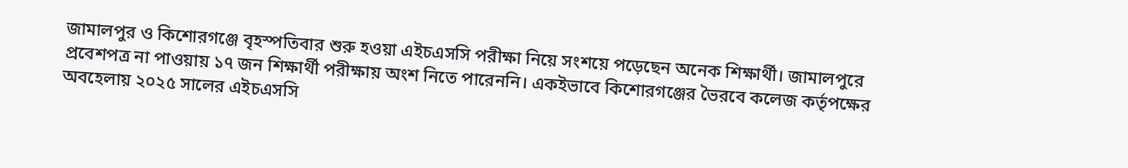জামালপুর ও কিশোরগঞ্জে বৃহস্পতিবার শুরু হওয়া এইচএসসি পরীক্ষা নিয়ে সংশয়ে পড়েছেন অনেক শিক্ষার্থী। জামালপুরে প্রবেশপত্র না পাওয়ায় ১৭ জন শিক্ষার্থী পরীক্ষায় অংশ নিতে পারেননি। একইভাবে কিশোরগঞ্জের ভৈরবে কলেজ কর্তৃপক্ষের অবহেলায় ২০২৫ সালের এইচএসসি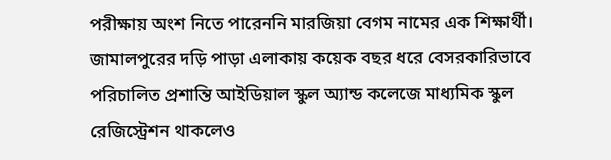পরীক্ষায় অংশ নিতে পারেননি মারজিয়া বেগম নামের এক শিক্ষার্থী।
জামালপুরের দড়ি পাড়া এলাকায় কয়েক বছর ধরে বেসরকারিভাবে পরিচালিত প্রশান্তি আইডিয়াল স্কুল অ্যান্ড কলেজে মাধ্যমিক স্কুল রেজিস্ট্রেশন থাকলেও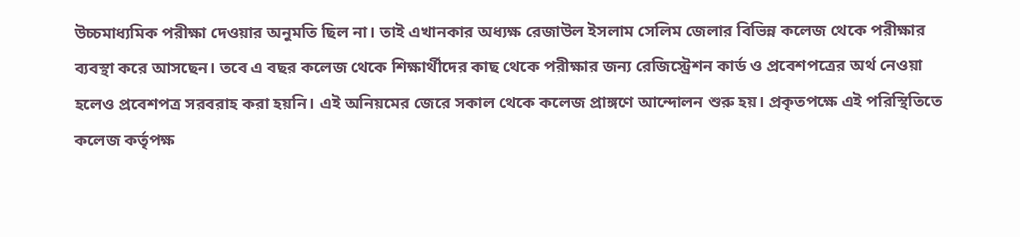উচ্চমাধ্যমিক পরীক্ষা দেওয়ার অনুমতি ছিল না। তাই এখানকার অধ্যক্ষ রেজাউল ইসলাম সেলিম জেলার বিভিন্ন কলেজ থেকে পরীক্ষার ব্যবস্থা করে আসছেন। তবে এ বছর কলেজ থেকে শিক্ষার্থীদের কাছ থেকে পরীক্ষার জন্য রেজিস্ট্রেশন কার্ড ও প্রবেশপত্রের অর্থ নেওয়া হলেও প্রবেশপত্র সরবরাহ করা হয়নি। এই অনিয়মের জেরে সকাল থেকে কলেজ প্রাঙ্গণে আন্দোলন শুরু হয়। প্রকৃতপক্ষে এই পরিস্থিতিতে কলেজ কর্তৃপক্ষ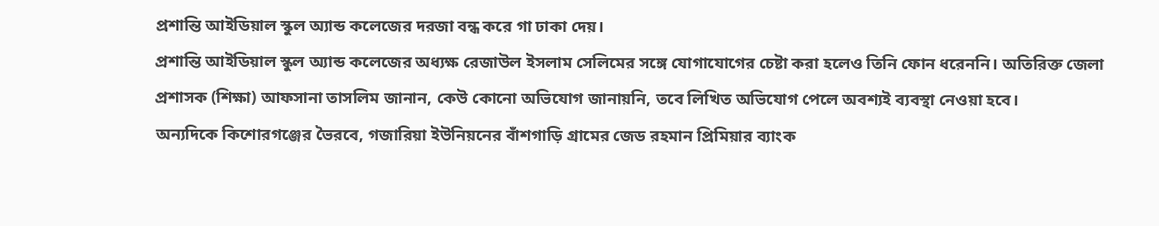প্রশান্তি আইডিয়াল স্কুল অ্যান্ড কলেজের দরজা বন্ধ করে গা ঢাকা দেয়।
প্রশান্তি আইডিয়াল স্কুল অ্যান্ড কলেজের অধ্যক্ষ রেজাউল ইসলাম সেলিমের সঙ্গে যোগাযোগের চেষ্টা করা হলেও তিনি ফোন ধরেননি। অতিরিক্ত জেলা প্রশাসক (শিক্ষা) আফসানা তাসলিম জানান, কেউ কোনো অভিযোগ জানায়নি, তবে লিখিত অভিযোগ পেলে অবশ্যই ব্যবস্থা নেওয়া হবে।
অন্যদিকে কিশোরগঞ্জের ভৈরবে, গজারিয়া ইউনিয়নের বাঁশগাড়ি গ্রামের জেড রহমান প্রিমিয়ার ব্যাংক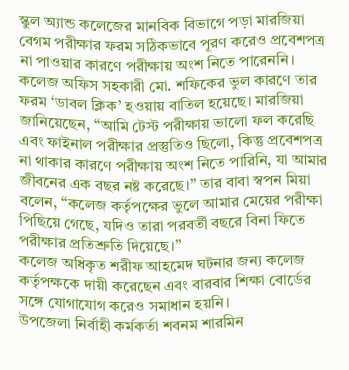স্কুল অ্যান্ড কলেজের মানবিক বিভাগে পড়া মারজিয়া বেগম পরীক্ষার ফরম সঠিকভাবে পূরণ করেও প্রবেশপত্র না পাওয়ার কারণে পরীক্ষায় অংশ নিতে পারেননি। কলেজ অফিস সহকারী মো. শফিকের ভুল কারণে তার ফরম ‘ডাবল ক্লিক’ হওয়ায় বাতিল হয়েছে। মারজিয়া জানিয়েছেন, ‘‘আমি টেস্ট পরীক্ষায় ভালো ফল করেছি এবং ফাইনাল পরীক্ষার প্রস্তুতিও ছিলো, কিন্তু প্রবেশপত্র না থাকার কারণে পরীক্ষায় অংশ নিতে পারিনি, যা আমার জীবনের এক বছর নষ্ট করেছে।’’ তার বাবা স্বপন মিয়া বলেন, ‘‘কলেজ কর্তৃপক্ষের ভুলে আমার মেয়ের পরীক্ষা পিছিয়ে গেছে, যদিও তারা পরবর্তী বছরে বিনা ফিতে পরীক্ষার প্রতিশ্রুতি দিয়েছে।’’
কলেজ অধিকৃত শরীফ আহমেদ ঘটনার জন্য কলেজ কর্তৃপক্ষকে দায়ী করেছেন এবং বারবার শিক্ষা বোর্ডের সঙ্গে যোগাযোগ করেও সমাধান হয়নি।
উপজেলা নির্বাহী কর্মকর্তা শবনম শারমিন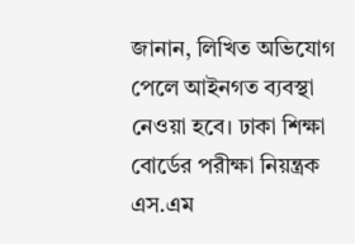জানান, লিখিত অভিযোগ পেলে আইনগত ব্যবস্থা নেওয়া হবে। ঢাকা শিক্ষা বোর্ডের পরীক্ষা নিয়ন্ত্রক এস.এম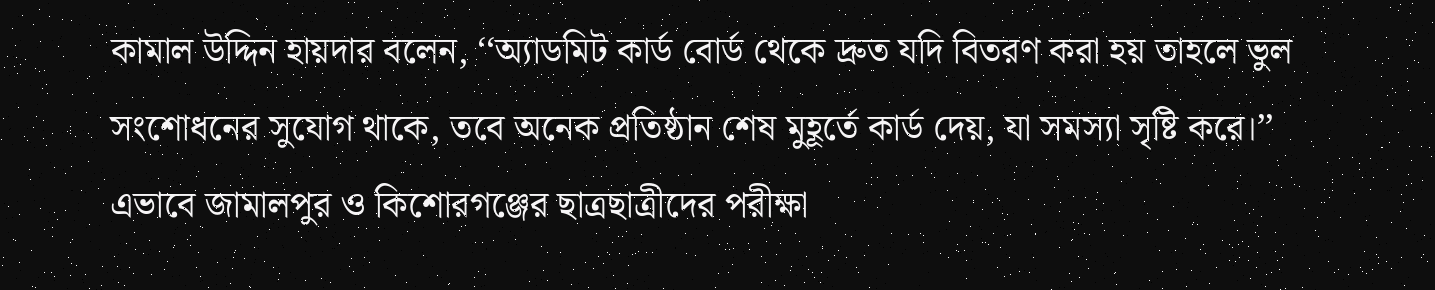কামাল উদ্দিন হায়দার বলেন, ‘‘অ্যাডমিট কার্ড বোর্ড থেকে দ্রুত যদি বিতরণ করা হয় তাহলে ভুল সংশোধনের সুযোগ থাকে, তবে অনেক প্রতিষ্ঠান শেষ মুহূর্তে কার্ড দেয়, যা সমস্যা সৃষ্টি করে।’’
এভাবে জামালপুর ও কিশোরগঞ্জের ছাত্রছাত্রীদের পরীক্ষা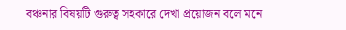বঞ্চনার বিষয়টি গুরুত্ব সহকারে দেখা প্রয়োজন বলে মনে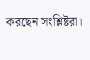করছেন সংশ্লিষ্টরা।